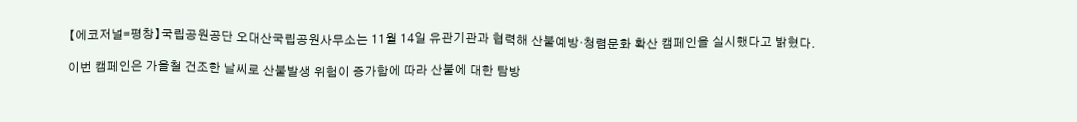【에코저널=평창】국립공원공단 오대산국립공원사무소는 11월 14일 유관기관과 협력해 산불예방·청렴문화 확산 캠페인을 실시했다고 밝혔다.

이번 캠페인은 가을철 건조한 날씨로 산불발생 위험이 증가함에 따라 산불에 대한 탐방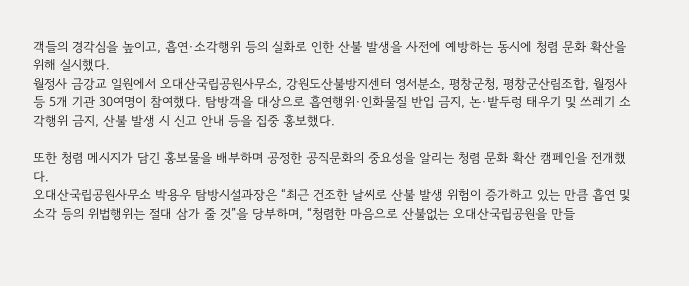객들의 경각심을 높이고, 흡연·소각행위 등의 실화로 인한 산불 발생을 사전에 예방하는 동시에 청렴 문화 확산을 위해 실시했다.
월정사 금강교 일원에서 오대산국립공원사무소, 강원도산불방지센터 영서분소, 평창군청, 평창군산림조합, 월정사 등 5개 기관 30여명이 참여했다. 탐방객을 대상으로 흡연행위·인화물질 반입 금지, 논·밭두렁 태우기 및 쓰레기 소각행위 금지, 산불 발생 시 신고 안내 등을 집중 홍보했다.

또한 청렴 메시지가 담긴 홍보물을 배부하며 공정한 공직문화의 중요성을 알리는 청렴 문화 확산 캠페인을 전개했다.
오대산국립공원사무소 박용우 탐방시설과장은 “최근 건조한 날씨로 산불 발생 위험이 증가하고 있는 만큼 흡연 및 소각 등의 위법행위는 절대 삼가 줄 것”을 당부하며, “청렴한 마음으로 산불없는 오대산국립공원을 만들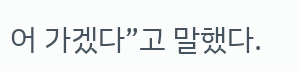어 가겠다”고 말했다.